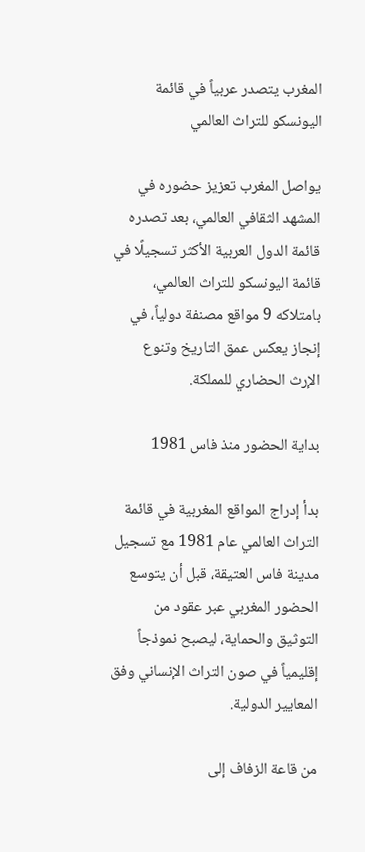المغرب يتصدر عربياً في قائمة اليونسكو للتراث العالمي

يواصل المغرب تعزيز حضوره في المشهد الثقافي العالمي، بعد تصدره قائمة الدول العربية الأكثر تسجيلًا في قائمة اليونسكو للتراث العالمي، بامتلاكه 9 مواقع مصنفة دولياً، في إنجاز يعكس عمق التاريخ وتنوع الإرث الحضاري للمملكة.

بداية الحضور منذ فاس 1981

بدأ إدراج المواقع المغربية في قائمة التراث العالمي عام 1981 مع تسجيل مدينة فاس العتيقة، قبل أن يتوسع الحضور المغربي عبر عقود من التوثيق والحماية، ليصبح نموذجاً إقليمياً في صون التراث الإنساني وفق المعايير الدولية.

من قاعة الزفاف إلى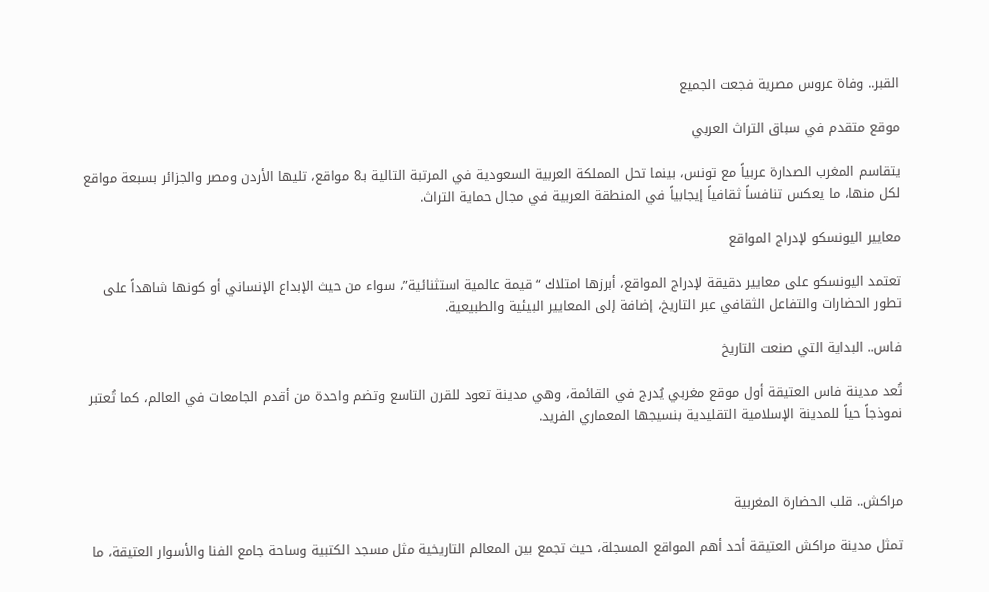القبر.. وفاة عروس مصرية فجعت الجميع

موقع متقدم في سباق التراث العربي

يتقاسم المغرب الصدارة عربياً مع تونس، بينما تحل المملكة العربية السعودية في المرتبة التالية بـ8 مواقع، تليها الأردن ومصر والجزائر بسبعة مواقع لكل منها، ما يعكس تنافساً ثقافياً إيجابياً في المنطقة العربية في مجال حماية التراث.

معايير اليونسكو لإدراج المواقع

تعتمد اليونسكو على معايير دقيقة لإدراج المواقع، أبرزها امتلاك “قيمة عالمية استثنائية”، سواء من حيث الإبداع الإنساني أو كونها شاهداً على تطور الحضارات والتفاعل الثقافي عبر التاريخ، إضافة إلى المعايير البيئية والطبيعية.

فاس.. البداية التي صنعت التاريخ

تُعد مدينة فاس العتيقة أول موقع مغربي يُدرج في القائمة، وهي مدينة تعود للقرن التاسع وتضم واحدة من أقدم الجامعات في العالم، كما تُعتبر نموذجاً حياً للمدينة الإسلامية التقليدية بنسيجها المعماري الفريد.



مراكش.. قلب الحضارة المغربية

تمثل مدينة مراكش العتيقة أحد أهم المواقع المسجلة، حيث تجمع بين المعالم التاريخية مثل مسجد الكتبية وساحة جامع الفنا والأسوار العتيقة، ما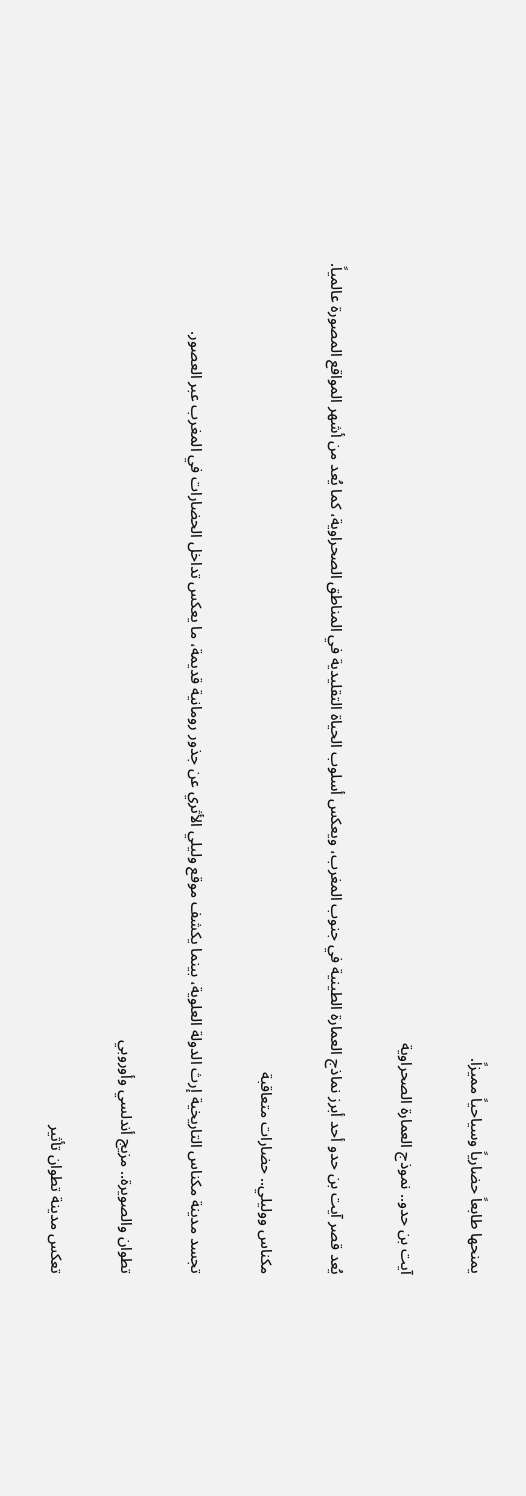يمنحها طابعاً حضارياً وسياحياً مميزاً.

آيت بن حدو.. نموذج العمارة الصحراوية

يُعد قصر آيت بن حدو أحد أبرز نماذج العمارة الطينية في جنوب المغرب، ويعكس أسلوب الحياة التقليدية في المناطق الصحراوية، كما يُعد من أشهر المواقع المصورة عالمياً.

مكناس ووليلي.. حضارات متعاقبة

تجسد مدينة مكناس التاريخية إرث الدولة العلوية، بينما يكشف موقع وليلي الأثري عن جذور رومانية قديمة، ما يعكس تداخل الحضارات في المغرب عبر العصور.

تطوان والصويرة.. مزيج أندلسي وأوروبي

تعكس مدينة تطوان تأثير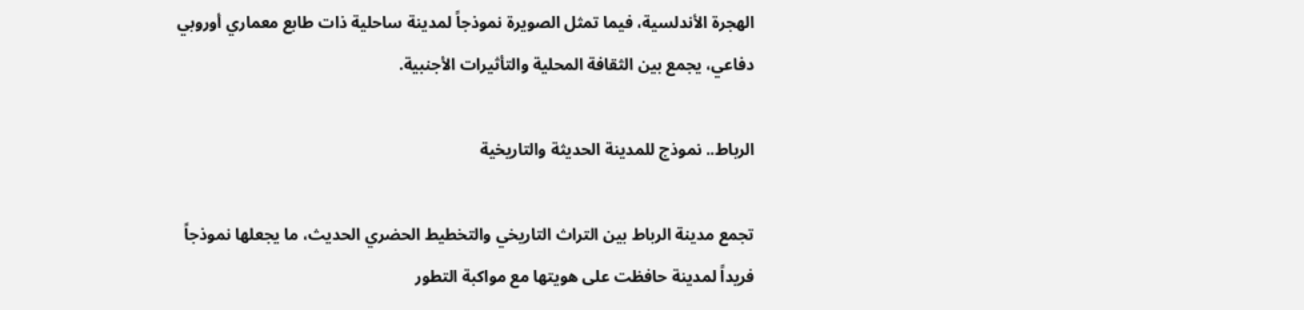الهجرة الأندلسية، فيما تمثل الصويرة نموذجاً لمدينة ساحلية ذات طابع معماري أوروبي دفاعي، يجمع بين الثقافة المحلية والتأثيرات الأجنبية.

الرباط.. نموذج للمدينة الحديثة والتاريخية

تجمع مدينة الرباط بين التراث التاريخي والتخطيط الحضري الحديث، ما يجعلها نموذجاً فريداً لمدينة حافظت على هويتها مع مواكبة التطور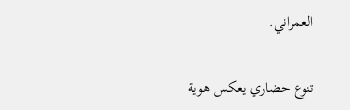العمراني.

تنوع حضاري يعكس هوية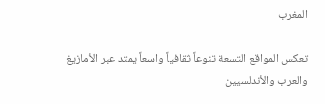المغرب

تعكس المواقع التسعة تنوعاً ثقافياً واسعاً يمتد عبر الأمازيغ والعرب والأندلسيين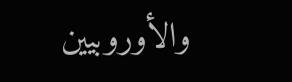والأوروبيين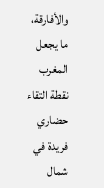والأفارقة، ما يجعل المغرب نقطة التقاء حضاري فريدة في شمال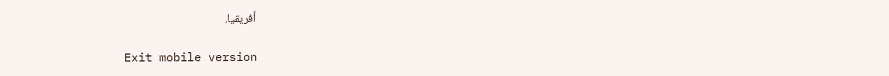أفريقيا.

Exit mobile version